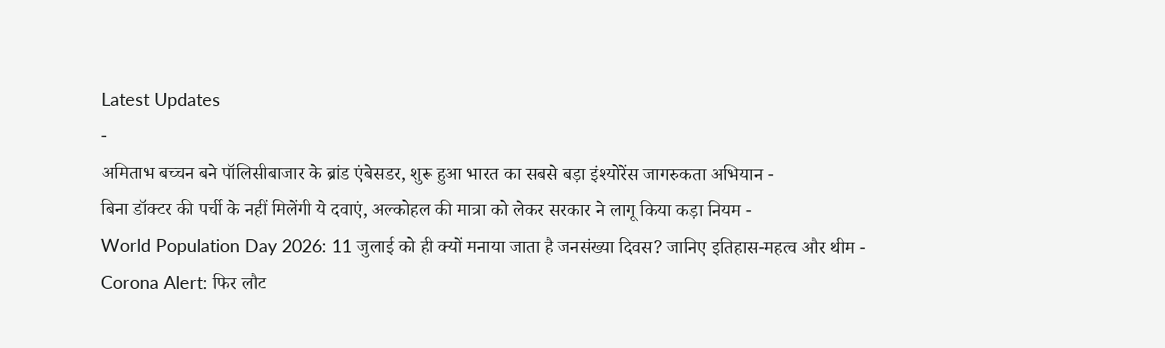Latest Updates
-
अमिताभ बच्चन बने पॉलिसीबाजार के ब्रांड एंबेसडर, शुरू हुआ भारत का सबसे बड़ा इंश्योरेंस जागरुकता अभियान -
बिना डॉक्टर की पर्ची के नहीं मिलेंगी ये दवाएं, अल्कोहल की मात्रा को लेकर सरकार ने लागू किया कड़ा नियम -
World Population Day 2026: 11 जुलाई को ही क्यों मनाया जाता है जनसंख्या दिवस? जानिए इतिहास-महत्व और थीम -
Corona Alert: फिर लौट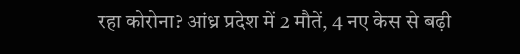रहा कोरोना? आंध्र प्रदेश में 2 मौतें, 4 नए केस से बढ़ी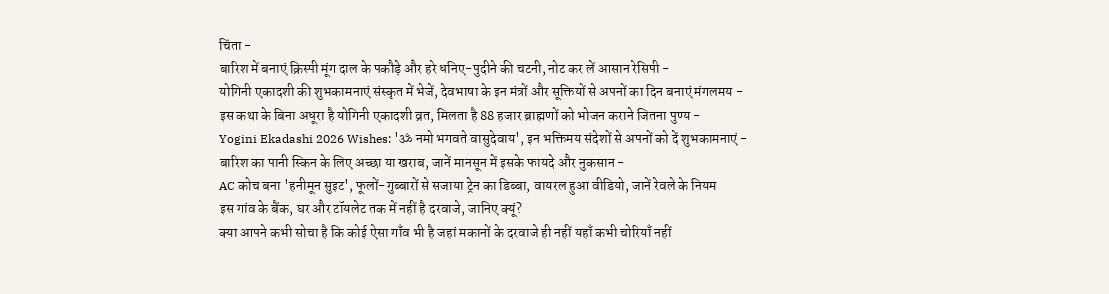चिंता -
बारिश में बनाएं क्रिस्पी मूंग दाल के पकौड़े और हरे धनिए-पुदीने की चटनी, नोट कर लें आसान रेसिपी -
योगिनी एकादशी की शुभकामनाएं संस्कृत में भेजें, देवभाषा के इन मंत्रों और सूक्तियों से अपनों का दिन बनाएं मंगलमय -
इस कथा के बिना अधूरा है योगिनी एकादशी व्रत, मिलता है 88 हजार ब्राह्मणों को भोजन कराने जितना पुण्य -
Yogini Ekadashi 2026 Wishes: 'ॐ नमो भगवते वासुदेवाय', इन भक्तिमय संदेशों से अपनों को दें शुभकामनाएं -
बारिश का पानी स्किन के लिए अच्छा या खराब, जानें मानसून में इसके फायदे और नुकसान -
AC कोच बना 'हनीमून सुइट', फूलों-गुब्बारों से सजाया ट्रेन का डिब्बा, वायरल हुआ वीडियो, जानें रेवले के नियम
इस गांव के बैंक, घर और टॉयलेट तक में नहीं है दरवाजे, जानिए क्यूं?
क्या आपने कभी सोचा है कि कोई ऐसा गाँव भी है जहां मकानों के दरवाजे ही नहीं यहाँ कभी चोरियाँ नहीं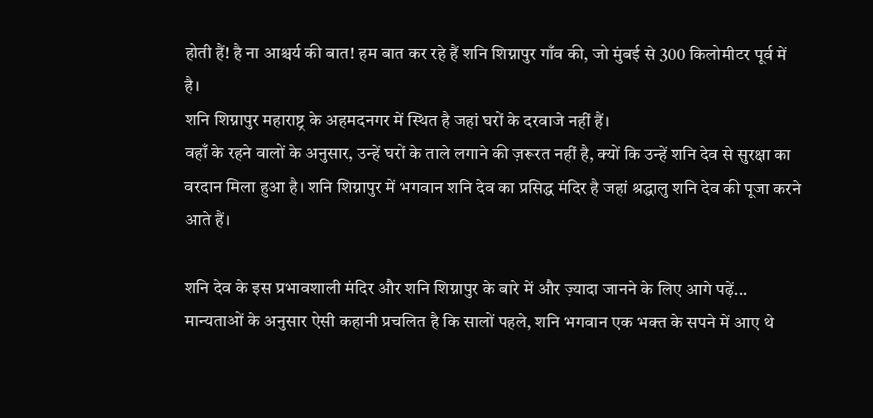होती हैं! है ना आश्चर्य की बात! हम बात कर रहे हैं शनि शिग्नापुर गाँव की, जो मुंबई से 300 किलोमीटर पूर्व में है।
शनि शिग्नापुर महाराष्ट्र के अहमदनगर में स्थित है जहां घरों के दरवाजे नहीं हैं।
वहाँ के रहने वालों के अनुसार, उन्हें घरों के ताले लगाने की ज़रूरत नहीं है, क्यों कि उन्हें शनि देव से सुरक्षा का वरदान मिला हुआ है। शनि शिग्नापुर में भगवान शनि देव का प्रसिद्ध मंदिर है जहां श्रद्धालु शनि देव की पूजा करने आते हैं।

शनि देव के इस प्रभावशाली मंदिर और शनि शिग्नापुर के बारे में और ज़्यादा जानने के लिए आगे पढ़ें...
मान्यताओं के अनुसार ऐसी कहानी प्रचलित है कि सालों पहले, शनि भगवान एक भक्त के सपने में आए थे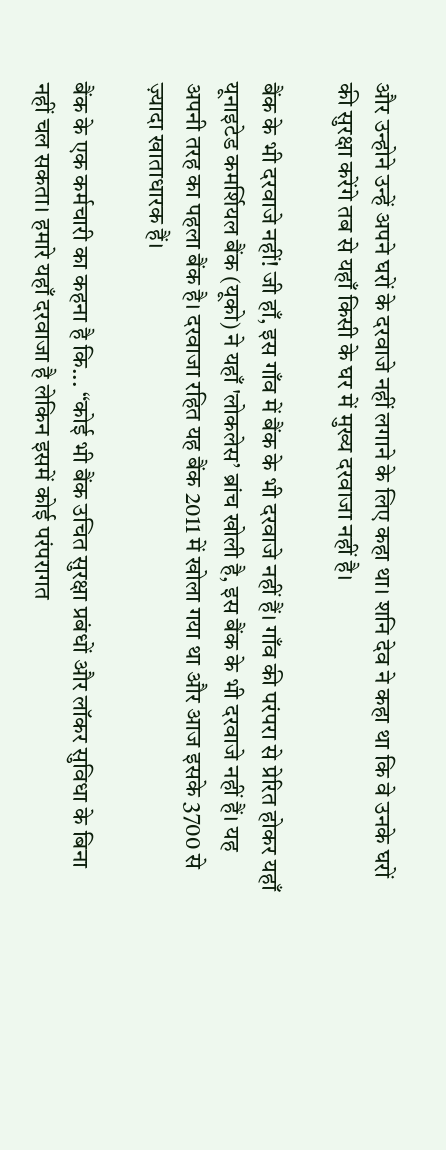और उन्होने उन्हें अपने घरों के दरवाजे नहीं लगाने के लिए कहा था। शनि देव ने कहा था कि वे उनके घरों की सुरक्षा करेंगे तब से यहाँ किसी के घर में मुख्य दरवाजा नहीं है।

बैंक के भी दरवाजे नहीं! जी हाँ, इस गाँव में बैंक के भी दरवाजे नहीं हैं। गाँव की परंपरा से प्रेरित होकर यहाँ यूनाइटेड कमर्शियल बैंक (यूको) ने यहाँ 'लोकलेस’ ब्रांच खोली है, इस बैंक के भी दरवाजे नहीं हैं। यह अपनी तरह का पहला बैंक है। दरवाजा रहित यह बैंक 2011 में खोला गया था और आज इसके 3700 से ज़्यादा खाताधारक हैं।

बैंक के एक कर्मचारी का कहना है कि... “कोई भी बैंक उचित सुरक्षा प्रबंधों और लॉकर सुविधा के बिना नहीं चल सकता। हमारे यहाँ दरवाजा है लेकिन इसमें कोई परंपरागत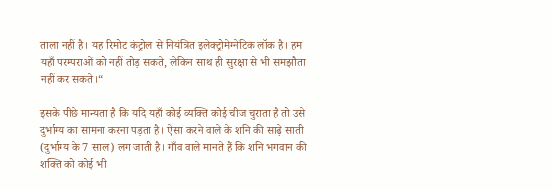ताला नहीं है। यह रिमोट कंट्रोल से नियंत्रित इलेक्ट्रोमेग्नेटिक लॉक है। हम यहाँ परम्पराओं को नहीं तोड़ सकते, लेकिन साथ ही सुरक्षा से भी समझौता नहीं कर सकते।“

इसके पीछे मान्यता है कि यदि यहाँ कोई व्यक्ति कोई चीज चुराता है तो उसे दुर्भाग्य का सामना करना पड़ता है। ऐसा करने वाले के शनि की साढ़े साती (दुर्भाग्य के 7 साल) लग जाती है। गाँव वाले मानते हैं कि शनि भगवान की शक्ति को कोई भी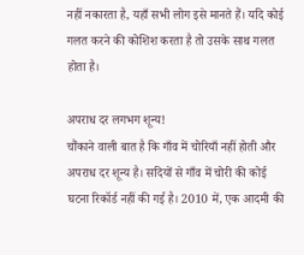नहीं नकारता है, यहाँ सभी लोग इसे मानते हैं। यदि कोई गलत करने की कोशिश करता है तो उसके साथ गलत होता है।

अपराध दर लगभग शून्य!
चौंकाने वाली बात है कि गाँव में चोरियाँ नहीं होती और अपराध दर शून्य है। सदियों से गाँव में चोरी की कोई घटना रिकॉर्ड नहीं की गई है। 2010 में, एक आदमी की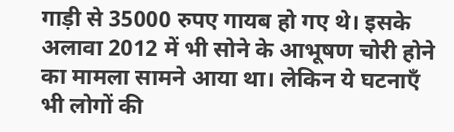गाड़ी से 35000 रुपए गायब हो गए थे। इसके अलावा 2012 में भी सोने के आभूषण चोरी होने का मामला सामने आया था। लेकिन ये घटनाएँ भी लोगों की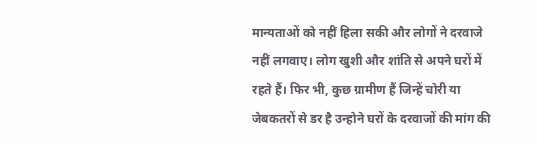मान्यताओं को नहीं हिला सकी और लोगों ने दरवाजे नहीं लगवाए। लोग खुशी और शांति से अपने घरों में रहते हैं। फिर भी, कुछ ग्रामीण हैं जिन्हें चोरी या जेबकतरों से डर है उन्होने घरों के दरवाजों की मांग की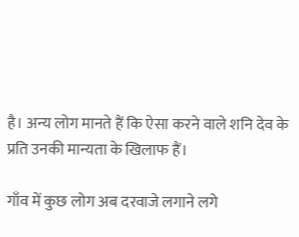है। अन्य लोग मानते हैं कि ऐसा करने वाले शनि देव के प्रति उनकी मान्यता के खिलाफ हैं।

गाँव में कुछ लोग अब दरवाजे लगाने लगे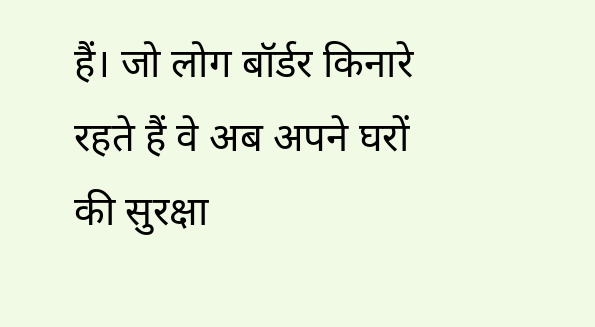हैं। जो लोग बॉर्डर किनारे रहते हैं वे अब अपने घरों की सुरक्षा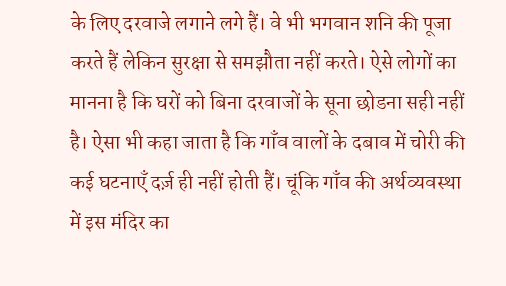के लिए दरवाजे लगाने लगे हैं। वे भी भगवान शनि की पूजा करते हैं लेकिन सुरक्षा से समझौता नहीं करते। ऐसे लोगों का मानना है कि घरों को बिना दरवाजों के सूना छोडना सही नहीं है। ऐसा भी कहा जाता है कि गाँव वालों के दबाव में चोरी की कई घटनाएँ दर्ज़ ही नहीं होती हैं। चूंकि गाँव की अर्थव्यवस्था में इस मंदिर का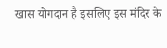खास योगदान है इसलिए इस मंदिर के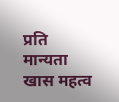प्रति मान्यता खास महत्व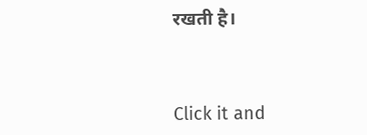रखती है।



Click it and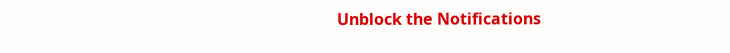Unblock the Notifications